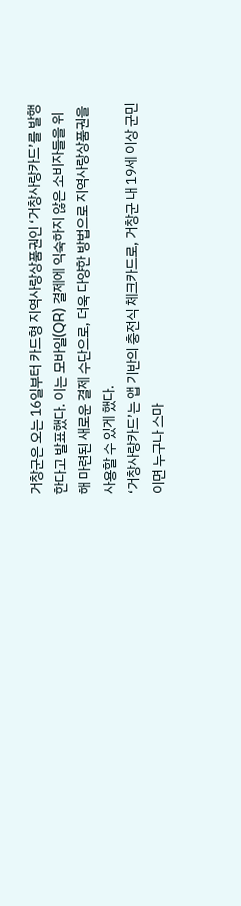거창군은 오는 16일부터 카드형 지역사랑상품권인 ‘거창사랑카드’를 발행한다고 발표했다. 이는 모바일(QR) 결제에 익숙하지 않은 소비자들을 위해 마련된 새로운 결제 수단으로, 더욱 다양한 방법으로 지역사랑상품권을 사용할 수 있게 했다.
‘거창사랑카드’는 앱 기반의 충전식 체크카드로, 거창군 내 19세 이상 군민이면 누구나 스마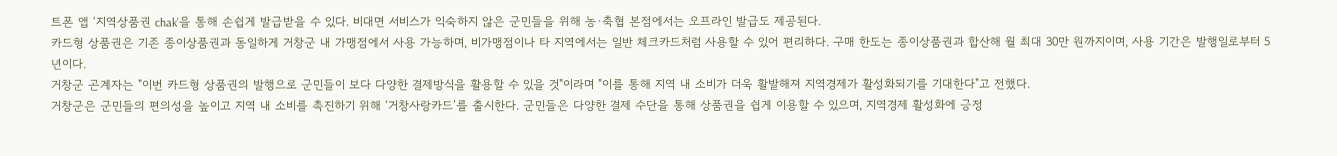트폰 앱 ‘지역상품권 chak’을 통해 손쉽게 발급받을 수 있다. 비대면 서비스가 익숙하지 않은 군민들을 위해 농·축협 본점에서는 오프라인 발급도 제공된다.
카드형 상품권은 기존 종이상품권과 동일하게 거창군 내 가맹점에서 사용 가능하며, 비가맹점이나 타 지역에서는 일반 체크카드처럼 사용할 수 있어 편리하다. 구매 한도는 종이상품권과 합산해 월 최대 30만 원까지이며, 사용 기간은 발행일로부터 5년이다.
거창군 곤계자는 "이번 카드형 상품권의 발행으로 군민들이 보다 다양한 결제방식을 활용할 수 있을 것"이라며 "이를 통해 지역 내 소비가 더욱 활발해져 지역경제가 활성화되기를 기대한다"고 전했다.
거창군은 군민들의 편의성을 높이고 지역 내 소비를 촉진하기 위해 ‘거창사랑카드’를 출시한다. 군민들은 다양한 결제 수단을 통해 상품권을 쉽게 이용할 수 있으며, 지역경제 활성화에 긍정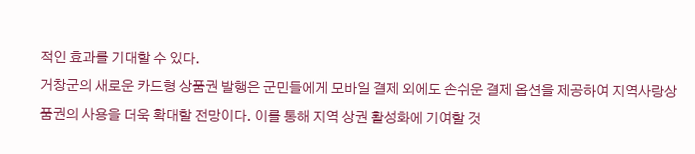적인 효과를 기대할 수 있다.
거창군의 새로운 카드형 상품권 발행은 군민들에게 모바일 결제 외에도 손쉬운 결제 옵션을 제공하여 지역사랑상품권의 사용을 더욱 확대할 전망이다. 이를 통해 지역 상권 활성화에 기여할 것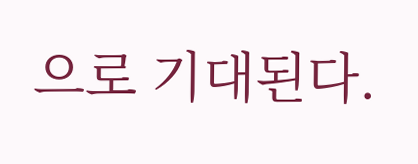으로 기대된다.